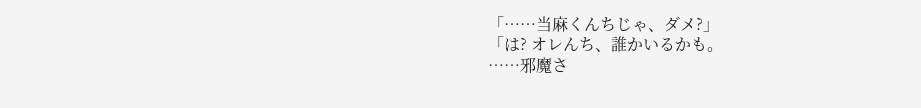「……当麻くんちじゃ、ダメ?」
「は? オレんち、誰かいるかも。
……邪魔さ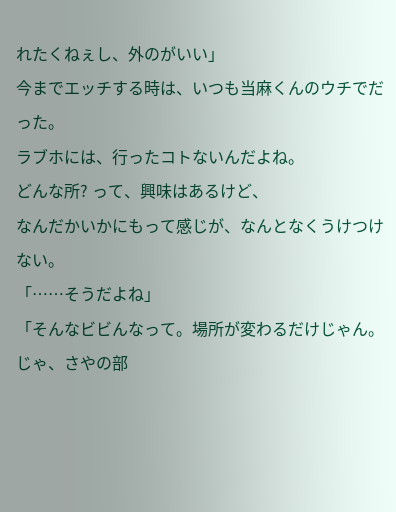れたくねぇし、外のがいい」
今までエッチする時は、いつも当麻くんのウチでだった。
ラブホには、行ったコトないんだよね。
どんな所? って、興味はあるけど、
なんだかいかにもって感じが、なんとなくうけつけない。
「……そうだよね」
「そんなビビんなって。場所が変わるだけじゃん。
じゃ、さやの部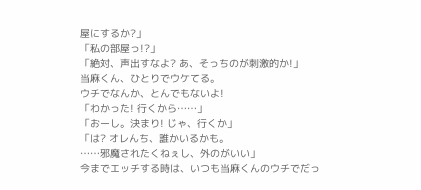屋にするか?」
「私の部屋っ!?」
「絶対、声出すなよ? あ、そっちのが刺激的か!」
当麻くん、ひとりでウケてる。
ウチでなんか、とんでもないよ!
「わかった! 行くから……」
「おーし。決まり! じゃ、行くか」
「は? オレんち、誰かいるかも。
……邪魔されたくねぇし、外のがいい」
今までエッチする時は、いつも当麻くんのウチでだっ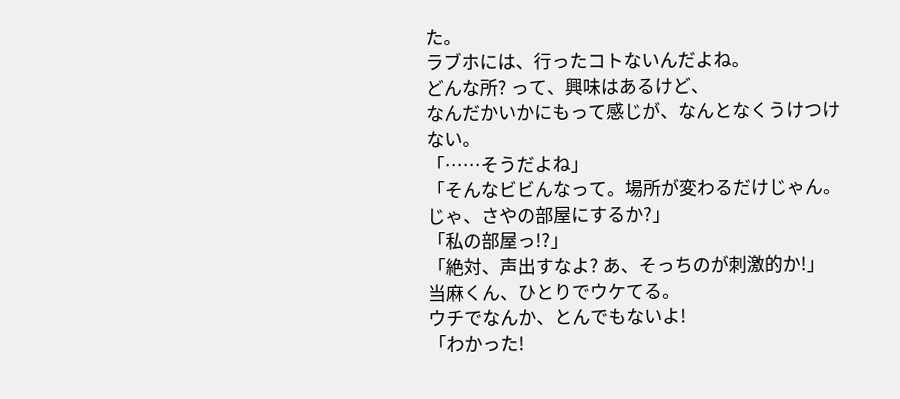た。
ラブホには、行ったコトないんだよね。
どんな所? って、興味はあるけど、
なんだかいかにもって感じが、なんとなくうけつけない。
「……そうだよね」
「そんなビビんなって。場所が変わるだけじゃん。
じゃ、さやの部屋にするか?」
「私の部屋っ!?」
「絶対、声出すなよ? あ、そっちのが刺激的か!」
当麻くん、ひとりでウケてる。
ウチでなんか、とんでもないよ!
「わかった!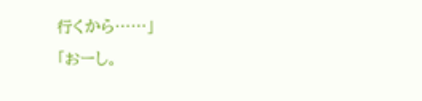行くから……」
「おーし。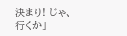決まり! じゃ、行くか」